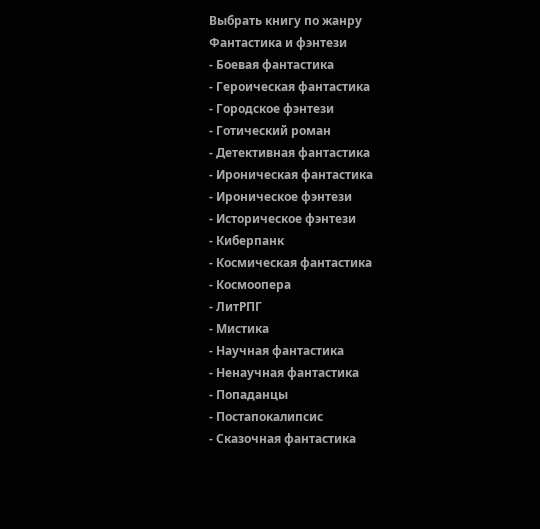Выбрать книгу по жанру
Фантастика и фэнтези
- Боевая фантастика
- Героическая фантастика
- Городское фэнтези
- Готический роман
- Детективная фантастика
- Ироническая фантастика
- Ироническое фэнтези
- Историческое фэнтези
- Киберпанк
- Космическая фантастика
- Космоопера
- ЛитРПГ
- Мистика
- Научная фантастика
- Ненаучная фантастика
- Попаданцы
- Постапокалипсис
- Сказочная фантастика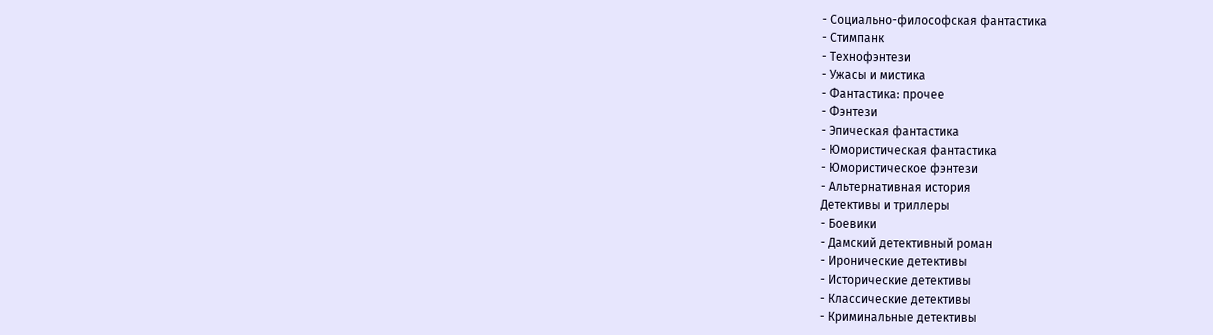- Социально-философская фантастика
- Стимпанк
- Технофэнтези
- Ужасы и мистика
- Фантастика: прочее
- Фэнтези
- Эпическая фантастика
- Юмористическая фантастика
- Юмористическое фэнтези
- Альтернативная история
Детективы и триллеры
- Боевики
- Дамский детективный роман
- Иронические детективы
- Исторические детективы
- Классические детективы
- Криминальные детективы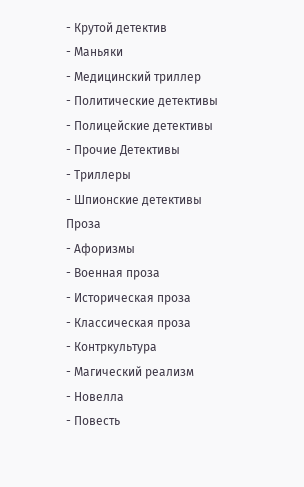- Крутой детектив
- Маньяки
- Медицинский триллер
- Политические детективы
- Полицейские детективы
- Прочие Детективы
- Триллеры
- Шпионские детективы
Проза
- Афоризмы
- Военная проза
- Историческая проза
- Классическая проза
- Контркультура
- Магический реализм
- Новелла
- Повесть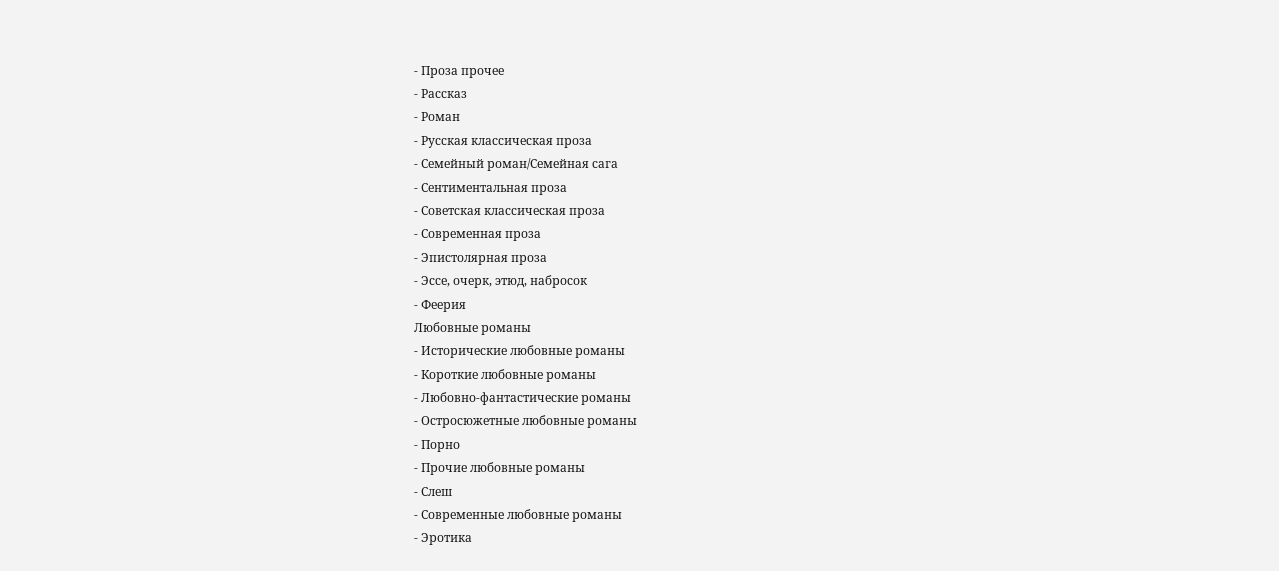- Проза прочее
- Рассказ
- Роман
- Русская классическая проза
- Семейный роман/Семейная сага
- Сентиментальная проза
- Советская классическая проза
- Современная проза
- Эпистолярная проза
- Эссе, очерк, этюд, набросок
- Феерия
Любовные романы
- Исторические любовные романы
- Короткие любовные романы
- Любовно-фантастические романы
- Остросюжетные любовные романы
- Порно
- Прочие любовные романы
- Слеш
- Современные любовные романы
- Эротика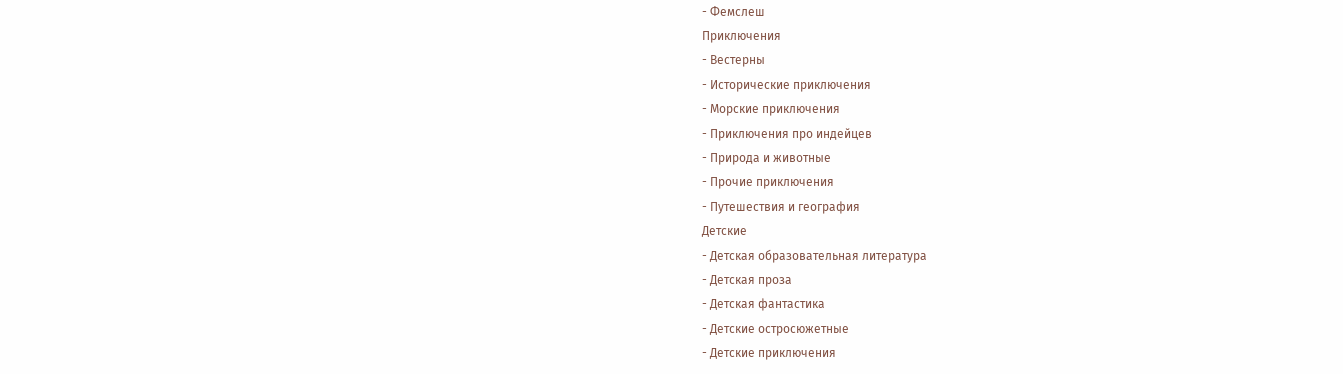- Фемслеш
Приключения
- Вестерны
- Исторические приключения
- Морские приключения
- Приключения про индейцев
- Природа и животные
- Прочие приключения
- Путешествия и география
Детские
- Детская образовательная литература
- Детская проза
- Детская фантастика
- Детские остросюжетные
- Детские приключения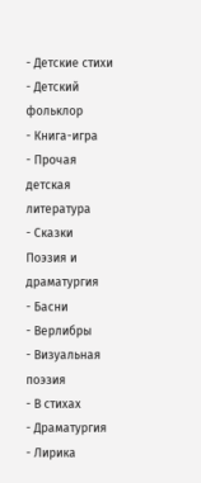- Детские стихи
- Детский фольклор
- Книга-игра
- Прочая детская литература
- Сказки
Поэзия и драматургия
- Басни
- Верлибры
- Визуальная поэзия
- В стихах
- Драматургия
- Лирика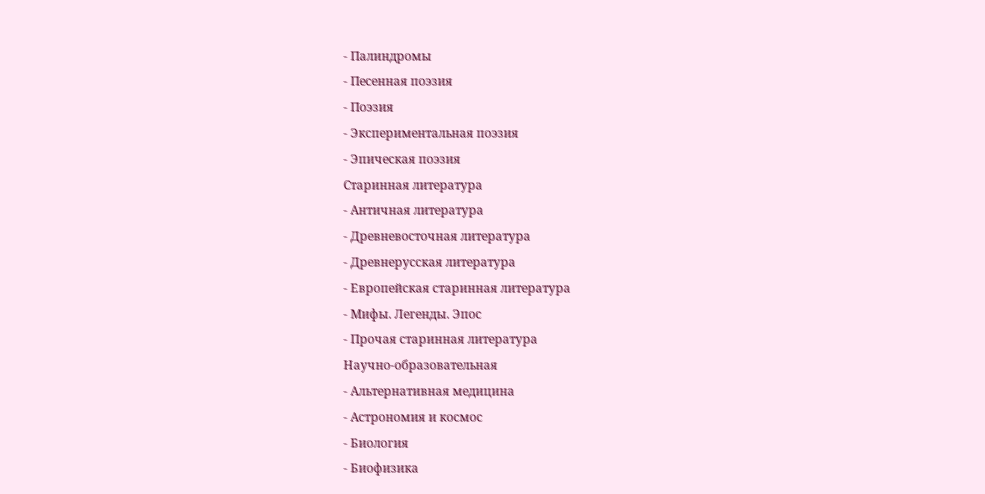- Палиндромы
- Песенная поэзия
- Поэзия
- Экспериментальная поэзия
- Эпическая поэзия
Старинная литература
- Античная литература
- Древневосточная литература
- Древнерусская литература
- Европейская старинная литература
- Мифы. Легенды. Эпос
- Прочая старинная литература
Научно-образовательная
- Альтернативная медицина
- Астрономия и космос
- Биология
- Биофизика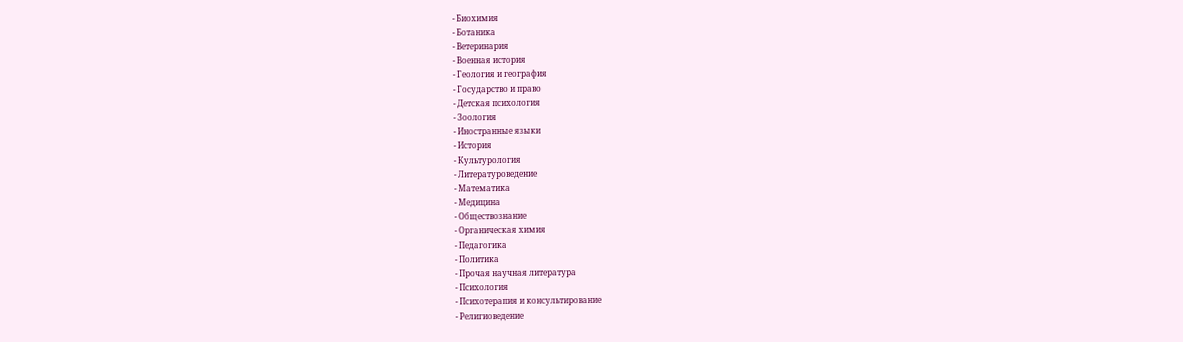- Биохимия
- Ботаника
- Ветеринария
- Военная история
- Геология и география
- Государство и право
- Детская психология
- Зоология
- Иностранные языки
- История
- Культурология
- Литературоведение
- Математика
- Медицина
- Обществознание
- Органическая химия
- Педагогика
- Политика
- Прочая научная литература
- Психология
- Психотерапия и консультирование
- Религиоведение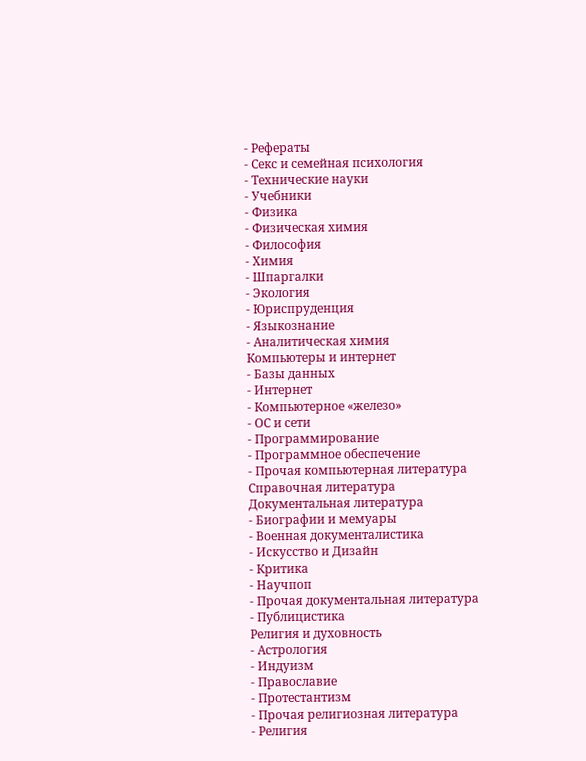- Рефераты
- Секс и семейная психология
- Технические науки
- Учебники
- Физика
- Физическая химия
- Философия
- Химия
- Шпаргалки
- Экология
- Юриспруденция
- Языкознание
- Аналитическая химия
Компьютеры и интернет
- Базы данных
- Интернет
- Компьютерное «железо»
- ОС и сети
- Программирование
- Программное обеспечение
- Прочая компьютерная литература
Справочная литература
Документальная литература
- Биографии и мемуары
- Военная документалистика
- Искусство и Дизайн
- Критика
- Научпоп
- Прочая документальная литература
- Публицистика
Религия и духовность
- Астрология
- Индуизм
- Православие
- Протестантизм
- Прочая религиозная литература
- Религия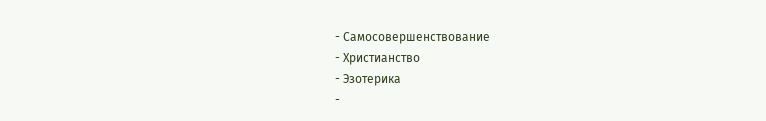- Самосовершенствование
- Христианство
- Эзотерика
-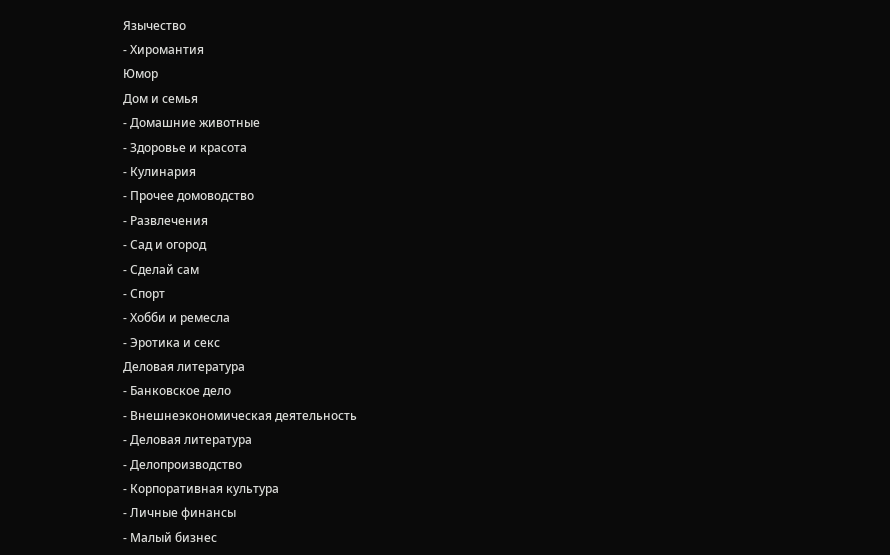Язычество
- Хиромантия
Юмор
Дом и семья
- Домашние животные
- Здоровье и красота
- Кулинария
- Прочее домоводство
- Развлечения
- Сад и огород
- Сделай сам
- Спорт
- Хобби и ремесла
- Эротика и секс
Деловая литература
- Банковское дело
- Внешнеэкономическая деятельность
- Деловая литература
- Делопроизводство
- Корпоративная культура
- Личные финансы
- Малый бизнес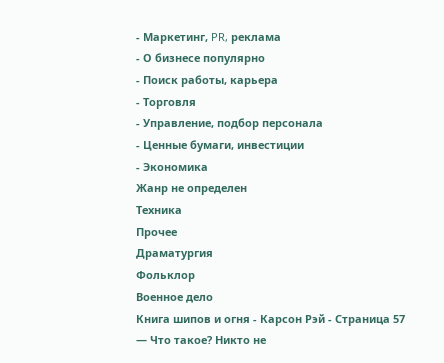- Маркетинг, PR, реклама
- О бизнесе популярно
- Поиск работы, карьера
- Торговля
- Управление, подбор персонала
- Ценные бумаги, инвестиции
- Экономика
Жанр не определен
Техника
Прочее
Драматургия
Фольклор
Военное дело
Книга шипов и огня - Карсон Рэй - Страница 57
— Что такое? Никто не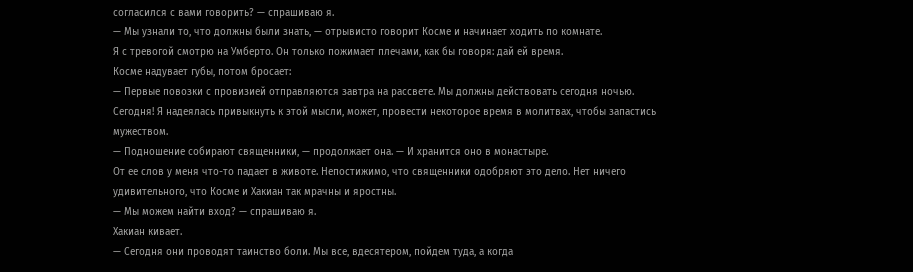согласился с вами говорить? — спрашиваю я.
— Мы узнали то, что должны были знать, — отрывисто говорит Косме и начинает ходить по комнате.
Я с тревогой смотрю на Умберто. Он только пожимает плечами, как бы говоря: дай ей время.
Косме надувает губы, потом бросает:
— Первые повозки с провизией отправляются завтра на рассвете. Мы должны действовать сегодня ночью.
Сегодня! Я надеялась привыкнуть к этой мысли, может, провести некоторое время в молитвах, чтобы запастись мужеством.
— Подношение собирают священники, — продолжает она. — И хранится оно в монастыре.
От ее слов у меня что-то падает в животе. Непостижимо, что священники одобряют это дело. Нет ничего удивительного, что Косме и Хакиан так мрачны и яростны.
— Мы можем найти вход? — спрашиваю я.
Хакиан кивает.
— Сегодня они проводят таинство боли. Мы все, вдесятером, пойдем туда, а когда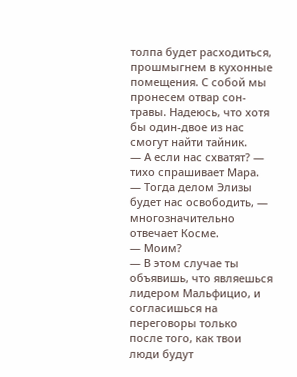толпа будет расходиться, прошмыгнем в кухонные помещения. С собой мы пронесем отвар сон-травы. Надеюсь, что хотя бы один-двое из нас смогут найти тайник.
— А если нас схватят? — тихо спрашивает Мара.
— Тогда делом Элизы будет нас освободить, — многозначительно отвечает Косме.
— Моим?
— В этом случае ты объявишь, что являешься лидером Мальфицио, и согласишься на переговоры только после того, как твои люди будут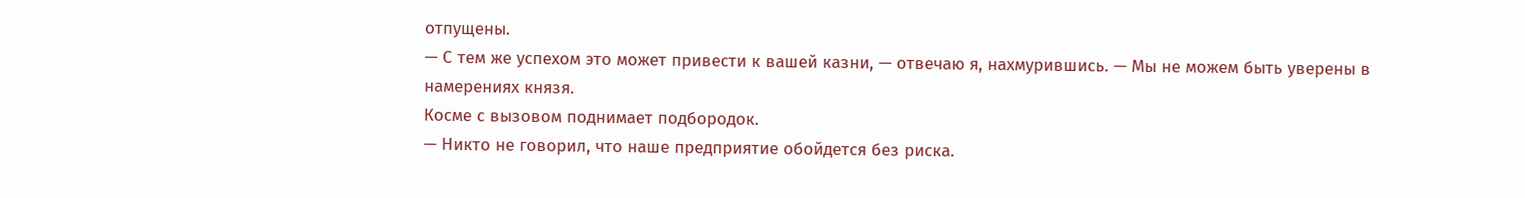отпущены.
— С тем же успехом это может привести к вашей казни, — отвечаю я, нахмурившись. — Мы не можем быть уверены в намерениях князя.
Косме с вызовом поднимает подбородок.
— Никто не говорил, что наше предприятие обойдется без риска.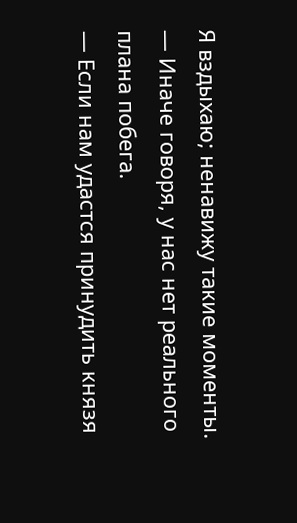Я вздыхаю; ненавижу такие моменты.
— Иначе говоря, у нас нет реального плана побега.
— Если нам удастся принудить князя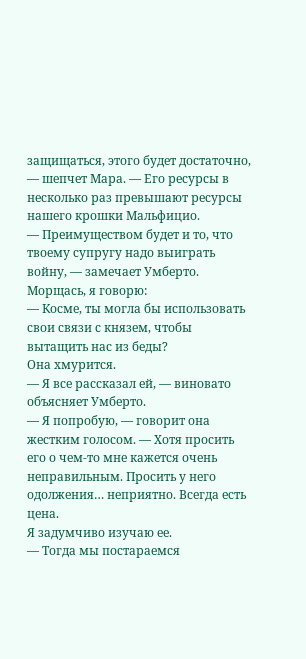защищаться, этого будет достаточно, — шепчет Мара. — Его ресурсы в несколько раз превышают ресурсы нашего крошки Мальфицио.
— Преимуществом будет и то, что твоему супругу надо выиграть войну, — замечает Умберто.
Морщась, я говорю:
— Косме, ты могла бы использовать свои связи с князем, чтобы вытащить нас из беды?
Она хмурится.
— Я все рассказал ей, — виновато объясняет Умберто.
— Я попробую, — говорит она жестким голосом. — Хотя просить его о чем-то мне кажется очень неправильным. Просить у него одолжения… неприятно. Всегда есть цена.
Я задумчиво изучаю ее.
— Тогда мы постараемся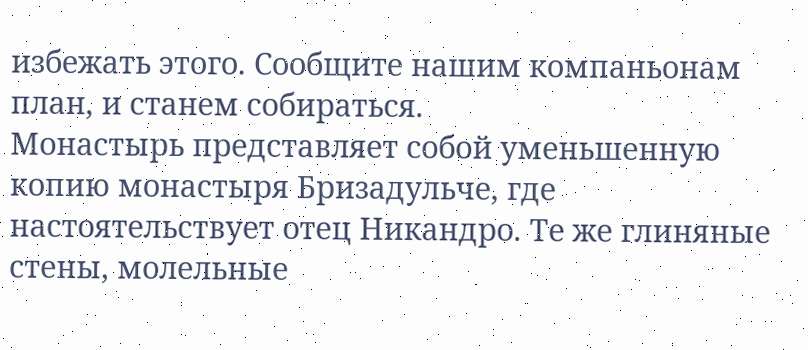избежать этого. Сообщите нашим компаньонам план, и станем собираться.
Монастырь представляет собой уменьшенную копию монастыря Бризадульче, где настоятельствует отец Никандро. Те же глиняные стены, молельные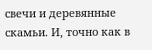свечи и деревянные скамьи. И, точно как в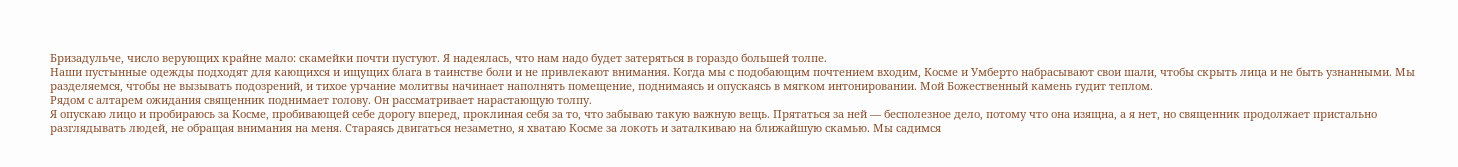Бризадульче, число верующих крайне мало: скамейки почти пустуют. Я надеялась, что нам надо будет затеряться в гораздо большей толпе.
Наши пустынные одежды подходят для кающихся и ищущих блага в таинстве боли и не привлекают внимания. Когда мы с подобающим почтением входим, Косме и Умберто набрасывают свои шали, чтобы скрыть лица и не быть узнанными. Мы разделяемся, чтобы не вызывать подозрений, и тихое урчание молитвы начинает наполнять помещение, поднимаясь и опускаясь в мягком интонировании. Мой Божественный камень гудит теплом.
Рядом с алтарем ожидания священник поднимает голову. Он рассматривает нарастающую толпу.
Я опускаю лицо и пробираюсь за Косме, пробивающей себе дорогу вперед, проклиная себя за то, что забываю такую важную вещь. Прятаться за ней — бесполезное дело, потому что она изящна, а я нет, но священник продолжает пристально разглядывать людей, не обращая внимания на меня. Стараясь двигаться незаметно, я хватаю Косме за локоть и заталкиваю на ближайшую скамью. Мы садимся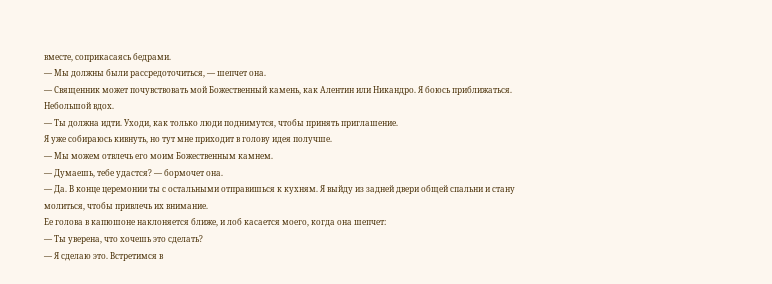вместе, соприкасаясь бедрами.
— Мы должны были рассредоточиться, — шепчет она.
— Священник может почувствовать мой Божественный камень, как Алентин или Никандро. Я боюсь приближаться.
Небольшой вдох.
— Ты должна идти. Уходи, как только люди поднимутся, чтобы принять приглашение.
Я уже собираюсь кивнуть, но тут мне приходит в голову идея получше.
— Мы можем отвлечь его моим Божественным камнем.
— Думаешь, тебе удастся? — бормочет она.
— Да. В конце церемонии ты с остальными отправишься к кухням. Я выйду из задней двери общей спальни и стану молиться, чтобы привлечь их внимание.
Ее голова в капюшоне наклоняется ближе, и лоб касается моего, когда она шепчет:
— Ты уверена, что хочешь это сделать?
— Я сделаю это. Встретимся в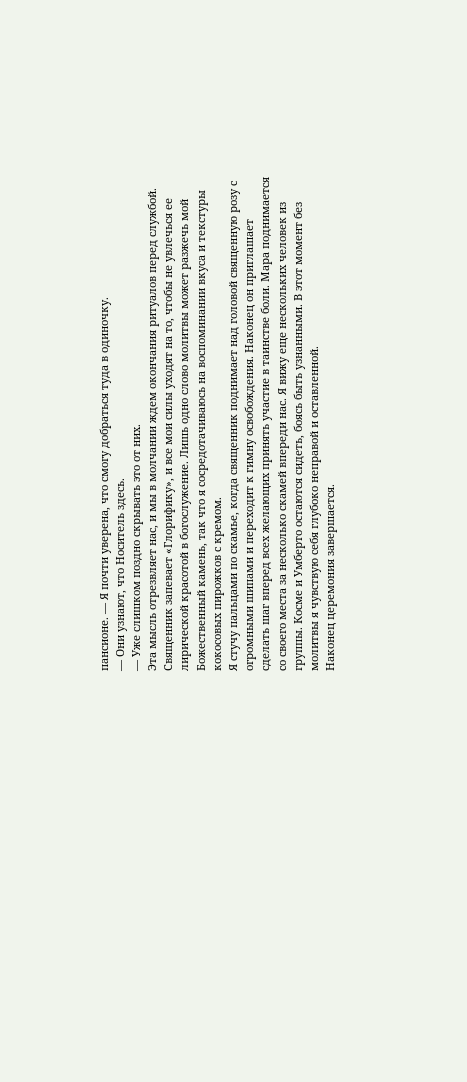пансионе. — Я почти уверена, что смогу добраться туда в одиночку.
— Они узнают, что Носитель здесь.
— Уже слишком поздно скрывать это от них.
Эта мысль отрезвляет нас, и мы в молчании ждем окончания ритуалов перед службой. Священник запевает «Глорифику», и все мои силы уходят на то, чтобы не увлечься ее лирической красотой в богослужение. Лишь одно слово молитвы может разжечь мой Божественный камень, так что я сосредотачиваюсь на воспоминании вкуса и текстуры кокосовых пирожков с кремом.
Я стучу пальцами по скамье, когда священник поднимает над головой священную розу с огромными шипами и переходит к гимну освобождения. Наконец он приглашает сделать шаг вперед всех желающих принять участие в таинстве боли. Мара поднимается со своего места за несколько скамей впереди нас. Я вижу еще нескольких человек из группы. Косме и Умберто остаются сидеть, боясь быть узнанными. В этот момент без молитвы я чувствую себя глубоко неправой и оставленной.
Наконец церемония завершается.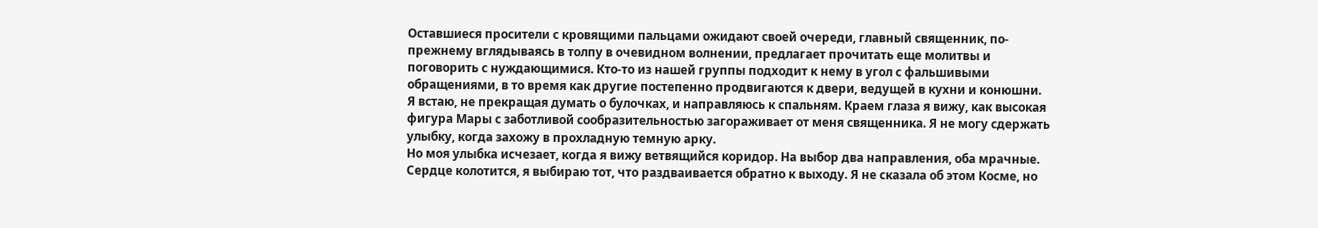Оставшиеся просители с кровящими пальцами ожидают своей очереди, главный священник, по-прежнему вглядываясь в толпу в очевидном волнении, предлагает прочитать еще молитвы и поговорить с нуждающимися. Кто-то из нашей группы подходит к нему в угол с фальшивыми обращениями, в то время как другие постепенно продвигаются к двери, ведущей в кухни и конюшни.
Я встаю, не прекращая думать о булочках, и направляюсь к спальням. Краем глаза я вижу, как высокая фигура Мары с заботливой сообразительностью загораживает от меня священника. Я не могу сдержать улыбку, когда захожу в прохладную темную арку.
Но моя улыбка исчезает, когда я вижу ветвящийся коридор. На выбор два направления, оба мрачные. Сердце колотится, я выбираю тот, что раздваивается обратно к выходу. Я не сказала об этом Косме, но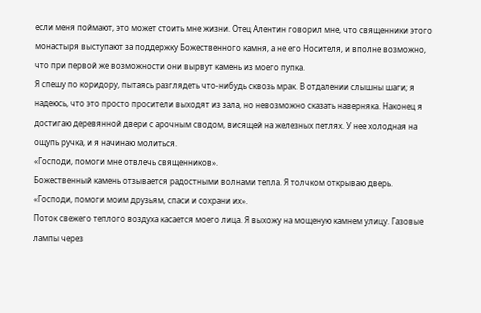если меня поймают, это может стоить мне жизни. Отец Алентин говорил мне, что священники этого монастыря выступают за поддержку Божественного камня, а не его Носителя, и вполне возможно, что при первой же возможности они вырвут камень из моего пупка.
Я спешу по коридору, пытаясь разглядеть что-нибудь сквозь мрак. В отдалении слышны шаги; я надеюсь, что это просто просители выходят из зала, но невозможно сказать наверняка. Наконец я достигаю деревянной двери с арочным сводом, висящей на железных петлях. У нее холодная на ощупь ручка, и я начинаю молиться.
«Господи, помоги мне отвлечь священников».
Божественный камень отзывается радостными волнами тепла. Я толчком открываю дверь.
«Господи, помоги моим друзьям, спаси и сохрани их».
Поток свежего теплого воздуха касается моего лица. Я выхожу на мощеную камнем улицу. Газовые лампы через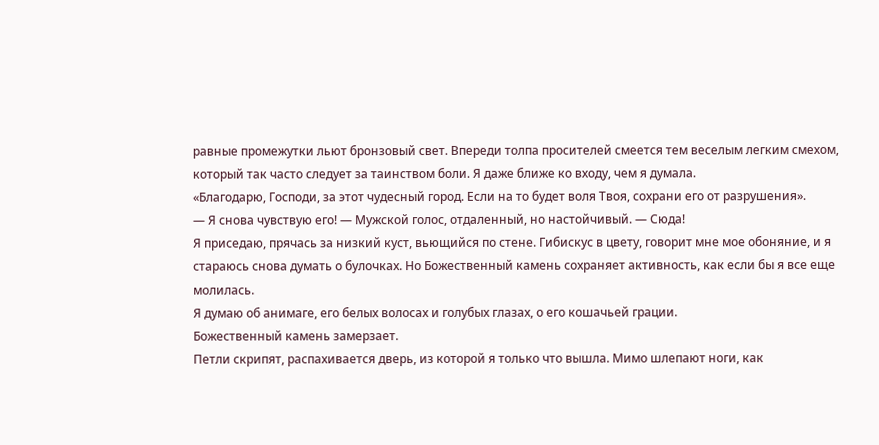равные промежутки льют бронзовый свет. Впереди толпа просителей смеется тем веселым легким смехом, который так часто следует за таинством боли. Я даже ближе ко входу, чем я думала.
«Благодарю, Господи, за этот чудесный город. Если на то будет воля Твоя, сохрани его от разрушения».
— Я снова чувствую его! — Мужской голос, отдаленный, но настойчивый. — Сюда!
Я приседаю, прячась за низкий куст, вьющийся по стене. Гибискус в цвету, говорит мне мое обоняние, и я стараюсь снова думать о булочках. Но Божественный камень сохраняет активность, как если бы я все еще молилась.
Я думаю об анимаге, его белых волосах и голубых глазах, о его кошачьей грации.
Божественный камень замерзает.
Петли скрипят, распахивается дверь, из которой я только что вышла. Мимо шлепают ноги, как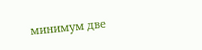минимум две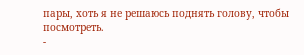пары, хоть я не решаюсь поднять голову, чтобы посмотреть.
-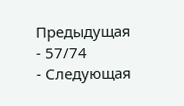Предыдущая
- 57/74
- Следующая